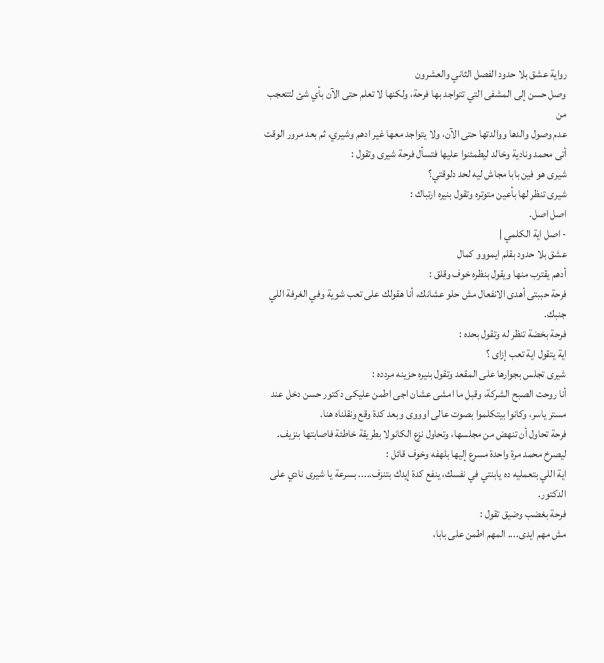رواية عشق بلا حدود الفصل الثاني والعشرون
وصل حسن إلى المشفى التي تتواجد بها فرحة، ولكنها لا تعلم حتى الآن بأي شئ لتتعجب من
عدم وصول والدها ووالدتها حتى الآن، ولا يتواجد معها غير ادهم وشيري، ثم بعد مرور الوقت
أتى محمد ونادية وخالد ليطمئنوا عليها فتسأل فرحة شيرى وتقول :
شیرى هو فين بابا مجاش ليه لحد دلوقتي؟
شیری تنظر لها بأعين متوتره وتقول بنيره ارتباك :
اصل اصل.
- اصل اية الكلمي |
عشق بلا حدود بقلم ايمووو كمال
أدهم يقترب منها ويقول بنظره خوف وقلق :
فرحة حببتى أهدى الانفعال مش حلو عشانك، أنا هقولك على تعب شوية وفي الغرفة اللي جنبك.
فرحة بخضة تنظر له وتقول بحده :
اية يتقول اية تعب إزاى ؟
شیری تجلس بجوارها على المقعد وتقول بنیره حزینه مردده :
أنا روحت الصبح الشركة، وقبل ما امشى عشان اجی اطمن عليكی دكتور حسن دخل عند
مستر ياسر، وكانوا بيتكلموا بصوت عالى اوووى وبعد كدة وقع ونقلناه هنا.
فرحة تحاول أن تنهض من مجلسها، وتحاول نزع الكانولا بطريقة خاطئة فاصابتها بنزيف.
ليصرخ محمد مرة واحدة مسرع إليها بلهفه وخوف قائل :
اية اللي بتعمليه ده يابنتي في نفسك، ينفع كدة إيدك بتنزف..... بسرعة يا شيرى نادي على الدكتور.
فرحة بغضب وضيق تقول :
مش مهم ايدى.... المهم اطمن على بابا،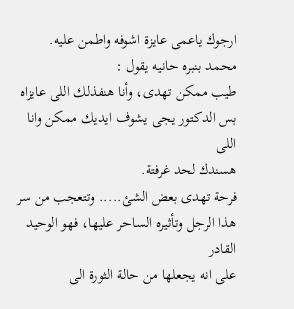ارجوك ياعمى عايزة اشوفه واطمن عليه.
محمد بنبره حانيه يقول :
طيب ممكن تهدى، وأنا هنفذلك اللى عايزاه بس الدكتور يجى يشوف ايديك ممكن وانا اللى
هسندك لحد غرفتة.
فرحة تهدى بعض الشئ..... وتتعجب من سر هذا الرجل وتأثيره الساحر عليها، فهو الوحيد القادر
على انه يجعلها من حالة الثورة الى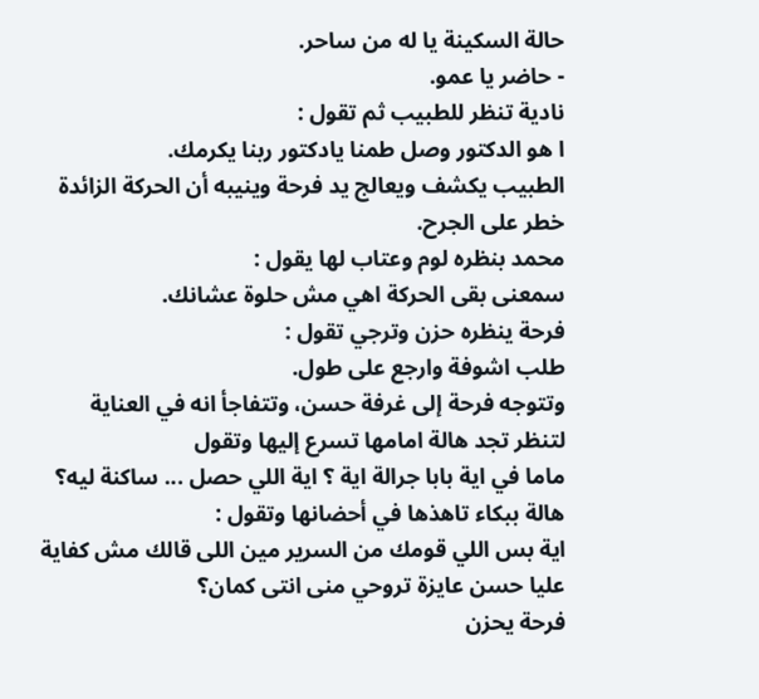حالة السكينة يا له من ساحر.
- حاضر يا عمو.
نادية تنظر للطبيب ثم تقول :
ا هو الدكتور وصل طمنا يادكتور ربنا يكرمك.
الطبيب يكشف ويعالج يد فرحة وينيبه أن الحركة الزائدة خطر على الجرح.
محمد بنظره لوم وعتاب لها يقول :
سمعنى بقى الحركة اهي مش حلوة عشانك.
فرحة ينظره حزن وترجي تقول :
طلب اشوفة وارجع على طول.
وتتوجه فرحة إلى غرفة حسن، وتتفاجأ انه في العناية لتنظر تجد هالة امامها تسرع إليها وتقول
ماما في اية بابا جرالة اية ؟ اية اللي حصل ... ساكنة ليه؟
هالة ببكاء تاهذها في أحضانها وتقول :
اية بس اللي قومك من السرير مين اللى قالك مش كفاية عليا حسن عايزة تروحي منى انتى کمان؟
فرحة يحزن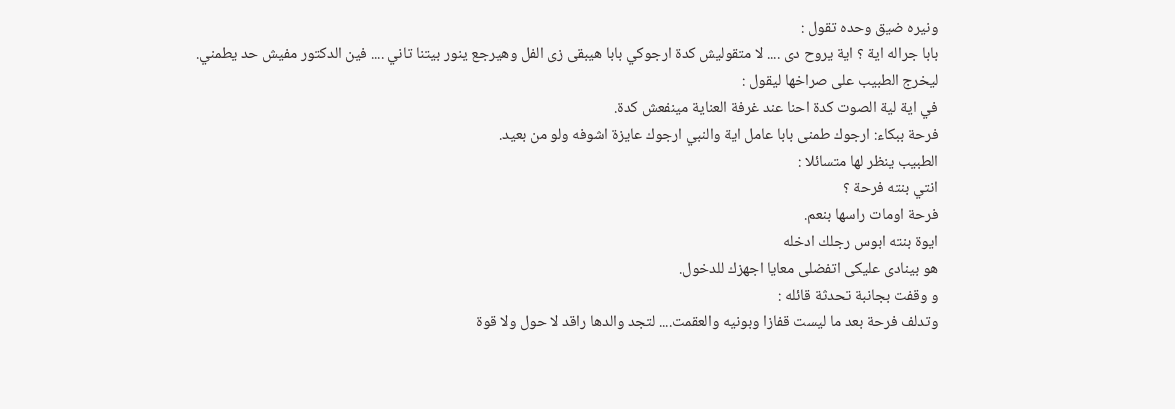ونيره ضيق وحده تقول :
بابا جراله اية ؟ اية يروح دى .... لا متقوليش كدة ارجوكي بابا هيبقى زى الفل وهيرجع ينور بيتنا تاني .... فين الدكتور مفيش حد يطمني.
ليخرج الطبيب على صراخها ليقول :
في اية لية الصوت كدة احنا عند غرفة العناية مينفعش كدة.
فرحة ببكاء: ارجوك طمنى بابا عامل اية والنبي ارجوك عايزة اشوفه ولو من بعيد.
الطبيب ينظر لها متسائلا :
انتي بنته فرحة ؟
فرحة اومات راسها بنعم.
ايوة بنته ابوس رجلك ادخله
هو بینادی علیکی اتفضلی معايا اجهزك للدخول.
و وقفت بجانبة تحدثة قائله :
وتدلف فرحة بعد ما ليست قفازا وبونيه والعقمت.... لتجد والدها راقد لا حول ولا قوة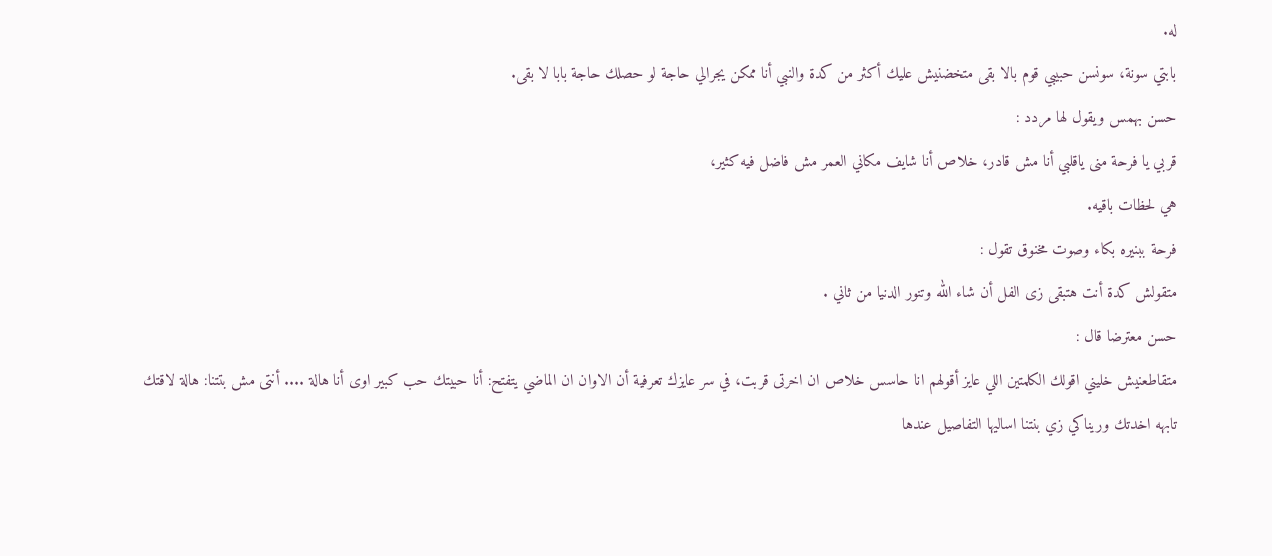له.
بابتي سونة، سونسن حبيبي قوم بالا بقى متخضنيش عليك أكثر من كدة والنبي أنا ممكن يجرالي حاجة لو حصلك حاجة بابا لا بقى.
حسن بهمس ويقول لها مردد :
قربي يا فرحة منى ياقلبي أنا مش قادر، خلاص أنا شايف مكاني العمر مش فاضل فيه كثير،
هي لحظات باقيه.
فرحة ببنيره بكاء وصوت مخنوق تقول :
متقولش كدة أنت هتبقى زى الفل أن شاء الله وتنور الدنيا من ثاني .
حسن معترضا قال :
متقاطعنيش خليني اقولك الكلمتين اللي عايز أقولهم انا حاسس خلاص ان اخرتى قربت، في سر عايزك تعرفية أن الاوان ان الماضي يتفتح: أنا حبيتك حب كبير اوى أنا هالة .... أنتى مش بتتنا: هالة لاقتك تابهه اخدتك وريناكي زي بنتنا اساليها التفاصيل عندها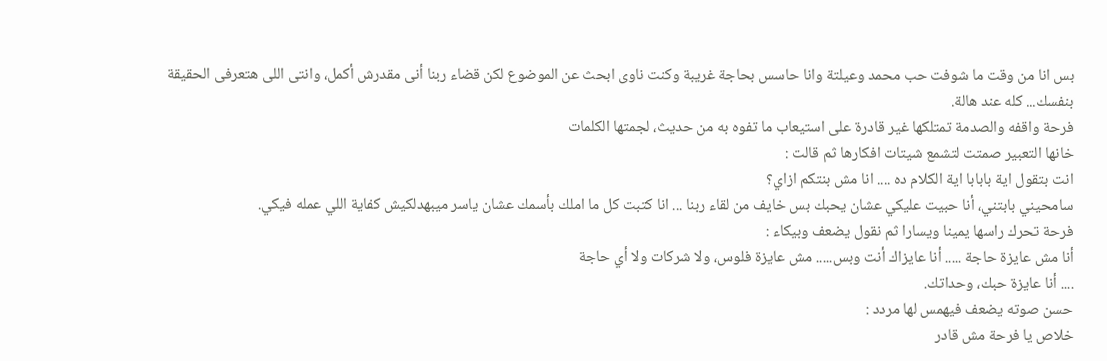بس انا من وقت ما شوفت حب محمد وعيلتة وانا حاسس بحاجة غريبة وكنت ناوى ابحث عن الموضوع لكن قضاء ربنا أنى مقدرش أكمل، وانتى اللى هتعرفى الحقيقة بنفسك... كله عند هالة.
فرحة واقفه والصدمة تمتلكها غير قادرة على استيعاب ما تفوه به من حديث، لجمتها الكلمات
خانها التعبير صمتت لتشمع شيتات افكارها ثم قالت :
انت بتقول اية بابابا اية الكلام ده .... انا مش بنتكم ازاي؟
سامحيني بابتني، أنا حبيت عليكي عشان يحبك بس خايف من لقاء ربنا ... انا كتبت كل ما املك بأسمك عشان ياسر ميبهدلكيش كفاية اللي عمله فيكي.
فرحة تحرك راسها يمينا ويسارا ثم نقول يضعف وبيكاء :
أنا مش عايزة حاجة ..... أنا عايزاك أنت وبس..... مش عايزة فلوس، ولا شركات ولا أي حاجة
.... أنا عايزة حبك، وحداتك.
حسن صوته يضعف فيهمس لها مردد :
خلاص يا فرحة مش قادر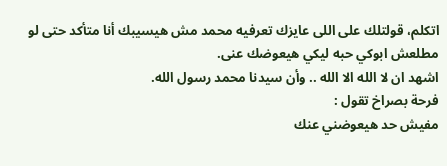اتكلم، قولتلك على اللى عايزك تعرفيه محمد مش هيسيبك أنا متأكد حتى لو مطلعش ابوكي حبه ليكي هيعوضك عنى.
اشهد ان لا الله الا الله .. وأن سيدنا محمد رسول الله.
فرحة بصراخ تقول :
مفيش حد هيعوضني عنك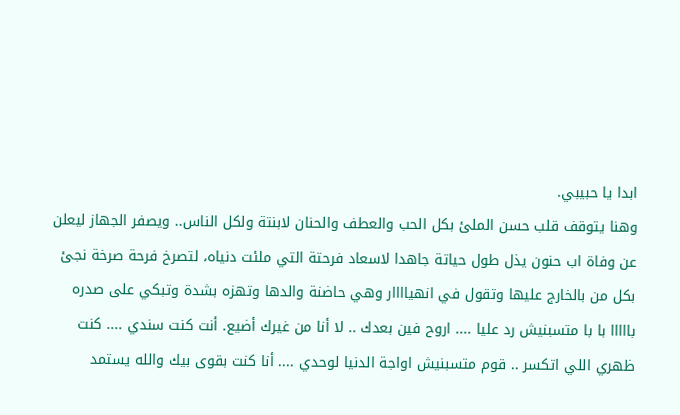ابدا يا حبيبي.
وهنا يتوقف قلب حسن الملئ بكل الحب والعطف والحنان لابنتة ولكل الناس.. ويصفر الجهاز ليعلن عن وفاة اب حنون يذل طول حياتة جاهدا لاسعاد فرحتة التي ملئت دنياه، لتصرخ فرحة صرخة نجئ بكل من بالخارج عليها وتقول في انهياااار وهي حاضنة والدها وتهزه بشدة وتبكي على صدره
بااااا با با متسبنيش رد عليا .... اروح فين بعدك .. لا أنا من غيرك أضيع. أنت كنت سندي .... كنت ظهري اللي اتكسر .. قوم متسبنيش اواجة الدنيا لوحدي .... أنا كنت بقوى بيك والله يستمد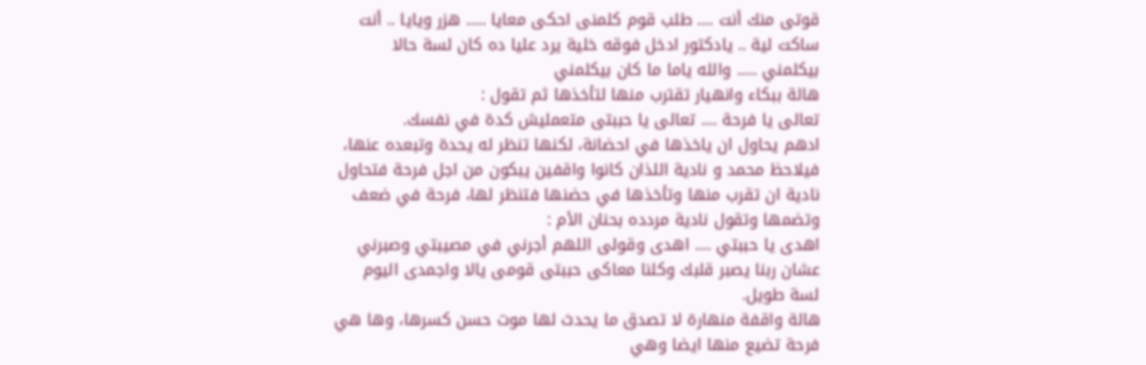قوتى منك أنت .... طلب قوم كلمنى احكى معايا ..... هزر ويايا .. أنت ساكت لية .. يادكتور ادخل فوقه خلية يرد عليا ده كان لسة حالا بيكلمني ..... والله ياما ما كان بيكلمني
هالة ببكاء وانهيار تقترب منها لتأخذها ثم تقول :
تعالى يا فرحة .... تعالى يا حببتى متعمليش كدة في نفسك.
ادهم يحاول ان ياخذها في احضانة، لكنها تنظر له يحدة وتبعده عنها، فيلاحظ محمد و نادية اللذان كانوا واقفين يبكون من اجل فرحة فتحاول نادية ان تقرب منها وتأخذها في حضنها فتنظر لها، فرحة في ضعف وتضمها وتقول نادية مردده بحنان الأم :
اهدى يا حببتي .... اهدى وقولى اللهم أجرني في مصيبتي وصبرني عشان ربنا يصبر قلبك وكلنا معاکی حببتى قومی یالا واجمدى اليوم لسة طويل.
هالة واقفة منهارة لا تصدق ما يحدث لها موت حسن كسرها، وها هي فرحة تضيع منها ايضا وهي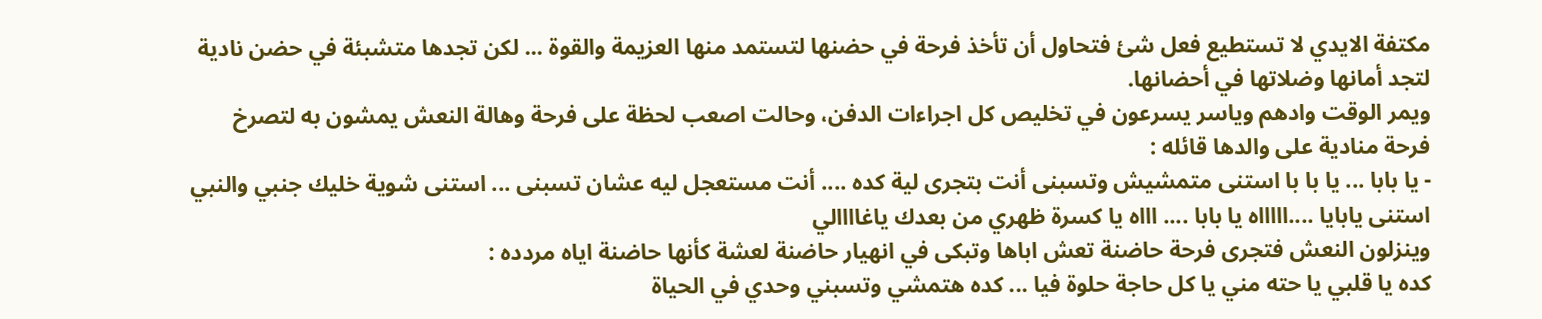مكتفة الايدي لا تستطيع فعل شئ فتحاول أن تأخذ فرحة في حضنها لتستمد منها العزيمة والقوة ... لكن تجدها متشبئة في حضن نادية لتجد أمانها وضلاتها في أحضانها.
ويمر الوقت وادهم وياسر يسرعون في تخليص كل اجراءات الدفن، وحالت اصعب لحظة على فرحة وهالة النعش يمشون به لتصرخ فرحة منادية على والدها قائله :
- يا بابا ... یا با با استنى متمشيش وتسبنى أنت بتجرى لية كده .... أنت مستعجل ليه عشان تسبنى ... استنى شوية خليك جنبي والنبي استنى يابايا ....اااااه يا بابا .... اااه يا كسرة ظهري من بعدك ياغاااالي
وينزلون النعش فتجرى فرحة حاضنة تعش اباها وتبكى في انهيار حاضنة لعشة كأنها حاضنة ایاه مردده :
كده يا قلبي يا حته مني يا كل حاجة حلوة فيا ... كده هتمشي وتسبني وحدي في الحياة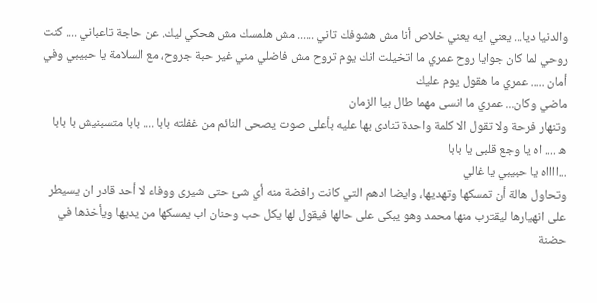والدنيا ديا... يعني ايه يعني خلاص أنا مش هشوفك تاني ...... مش هلمسك مش هحكي ليك. عن حاجة تاعباني .... كنت روحي لما كان جوايا روح عمري ما اتخيلت انك يوم تروح مش فاضلي مني غير حبة جروح، مع السلامة يا حبيبي وفي أمان ..... عمري ما هقول يوم عليك
ماضي وكان... عمري ما انسى مهما طال بيا الزمان
وتنهار فرحة ولا تقول الا كلمة واحدة تنادى بها عليه بأعلى صوت يصحى النائم من غفلته بابا .... بابا متسبنيش با بابا
ه .... اه يا وجع قلبی یا بابا
...ااااه يا حبيبي يا غالي
وتحاول هالة أن تمسكها وتهديها، وايضا ادهم التي كانت رافضة منه أي شئ حتى شيرى ووفاء لا أحد قادر ان يسيطر على انهيارها ليقترب منها محمد وهو يبكى على حالها فيقول لها يكل حب وحنان اب يمسكها من يديها ويأخذها في حضنة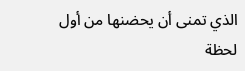الذي تمنى أن يحضنها من أول لحظة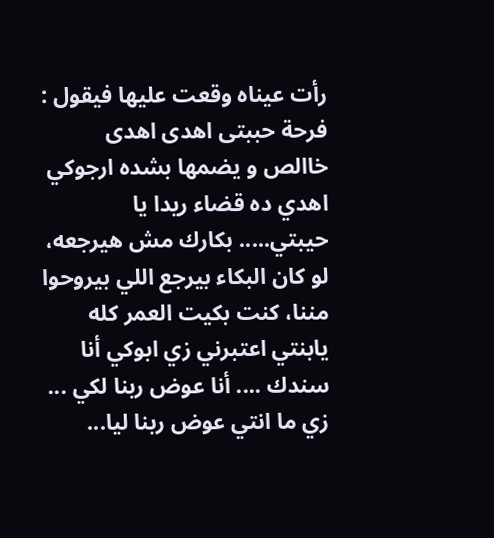رأت عيناه وقعت عليها فيقول :
فرحة حببتى اهدى اهدى خاالص و يضمها بشده ارجوكي اهدي ده قضاء ريدا يا حيبتي..... بكارك مش هيرجعه، لو كان البكاء بيرجع اللي بيروحوا مننا، كنت بكيت العمر كله يابنتي اعتبرني زي ابوكي أنا سندك .... أنا عوض ربنا لكي ... زي ما انتي عوض ربنا ليا...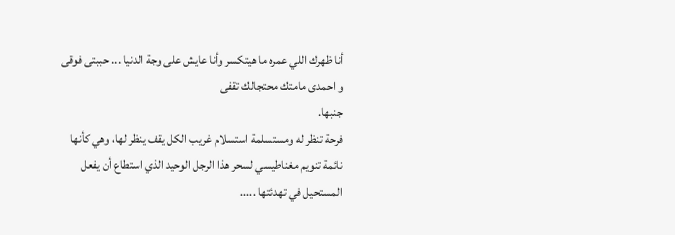أنا ظهرك اللي عمره ما هيتكسر وأنا عايش على وجة الدنيا ... حببتى فوقى و احمدی مامتك محتجالك تقفى
جنبها.
فرحة تنظر له ومستسلمة استسلام غريب الكل يقف ينظر لها، وهي كأنها نائمة تنويم مغناطيسي لسحر هذا الرجل الوحيد الذي استطاع أن يفعل المستحيل في تهدئتها .....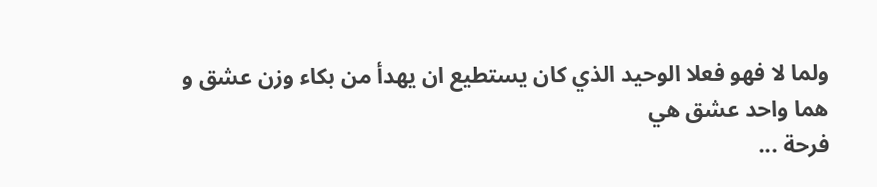ولما لا فهو فعلا الوحيد الذي كان يستطيع ان يهدأ من بكاء وزن عشق و هما واحد عشق هي
فرحة ...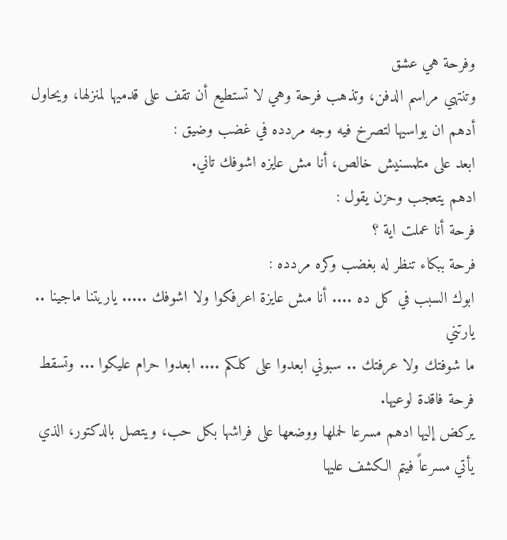وفرحة هي عشق
وتنتهي مراسم الدفن، وتذهب فرحة وهي لا تستطيع أن تقف على قدميها لمنزلها، ويحاول أدهم ان يواسيها لتصرخ فيه وجه مردده في غضب وضيق :
ابعد على متلمسنيش خالص، أنا مش عايزه اشوفك تاني.
ادهم يتعجب وحزن يقول :
فرحة أنا عملت اية ؟
فرحة ببكاء تنظر له بغضب وكره مردده :
ابوك السبب في كل ده .... أنا مش عايزة اعرفكوا ولا اشوفك ..... ياريتنا ماجينا .. يارتني
ما شوفتك ولا عرفتك .. سبوني ابعدوا على كلكم .... ابعدوا حرام عليكوا ... وتسقط فرحة فاقدة لوعيها.
يركض إليها ادهم مسرعا لحملها ووضعها على فراشها بكل حب، ويتصل بالدكتور، الذي يأتي مسرعاً فيتم الكشف عليها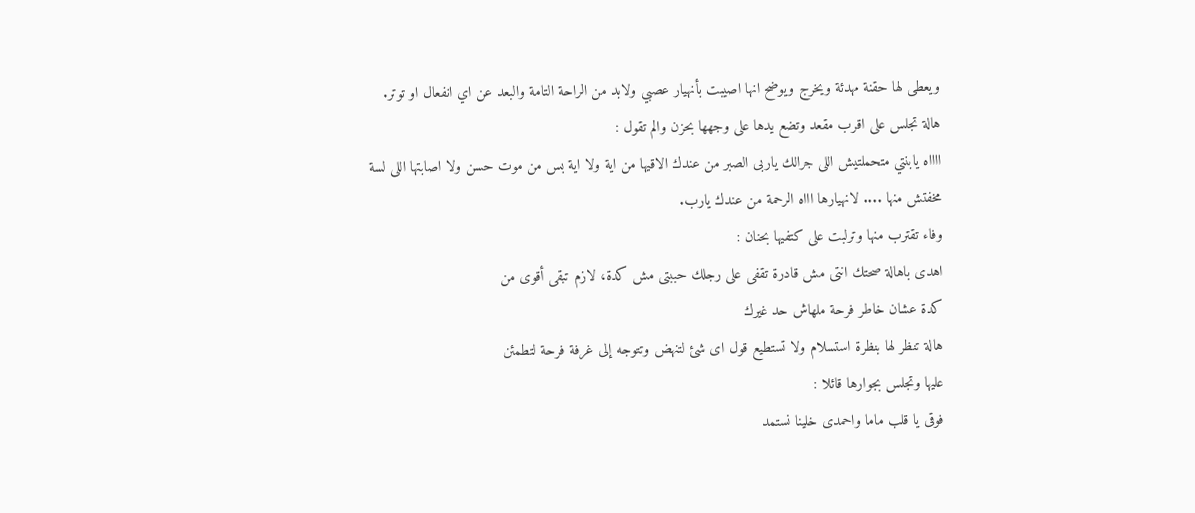ويعطى لها حقنة مهدئة ويخرج ويوضح انها اصيبت بأنهيار عصبي ولابد من الراحة التامة والبعد عن اي انفعال او توتر.
هالة تجلس على اقرب مقعد وتضع يدها على وجهها بحزن والم تقول :
ااااه يابنتي متحملتيش اللى جرالك ياربى الصبر من عندك الاقيها من اية ولا اية بس من موت حسن ولا اصابتها اللى لسة مخفتش منها .... لانهيارها اااه الرحمة من عندك يارب.
وفاء تقترب منها وترلبت على كتفيها بحنان :
اهدى باهالة صحتك انتى مش قادرة تقفى على رجلك حببتى مش كدة، لازم تبقى أقوى من
كدة عشان خاطر فرحة ملهاش حد غيرك
هالة تنظر لها بنظرة استسلام ولا تستطيع قول اى شئ لتنهض وتتوجه إلى غرفة فرحة لتطمئن
عليها وتجلس بجوارها قائلا :
فوقی یا قلب ماما واحمدى خلينا نستمد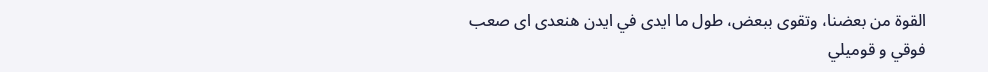القوة من بعضنا، وتقوى ببعض، طول ما ايدى في ایدن هنعدی ای صعب فوقي و قوميلي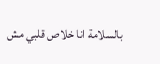بالسلامة انا خلاص قلبي مش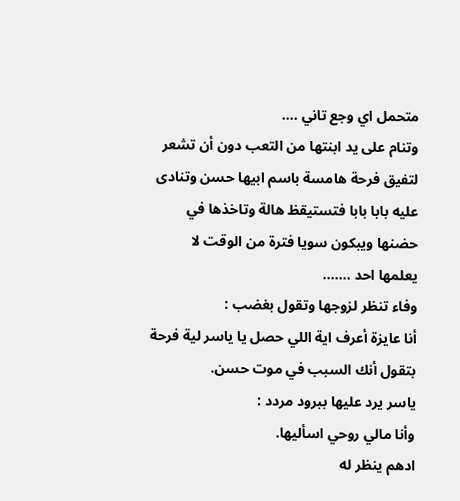متحمل اي وجع تاني ....
وتنام على يد ابنتها من التعب دون أن تشعر لتفيق فرحة هامسة باسم ابيها حسن وتنادى عليه بابا بابا فتستيقظ هالة وتاخذها في حضنها ويبكون سويا فترة من الوقت لا يعلمها احد .......
وفاء تنظر لزوجها وتقول بغضب :
أنا عايزة أعرف اية اللي حصل يا ياسر لية فرحة بتقول أنك السبب في موت حسن.
ياسر يرد عليها ببرود مردد :
وأنا مالي روحي اسأليها.
ادهم ينظر له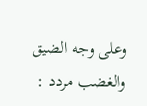وعلى وجه الضيق والغضب مردد :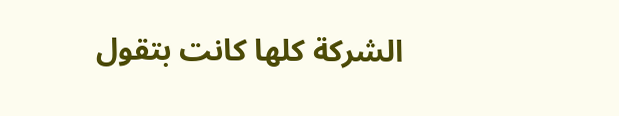الشركة كلها كانت بتقول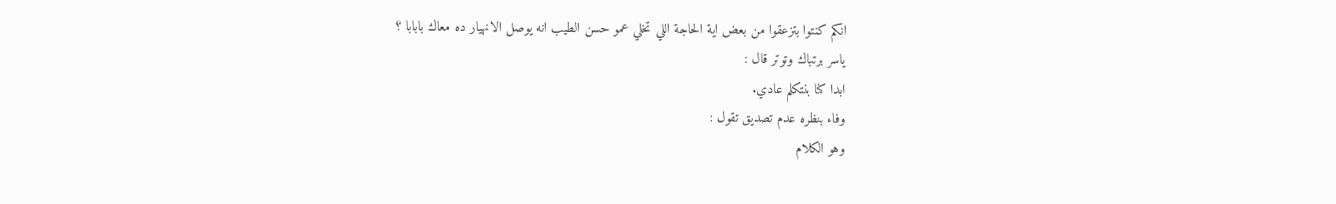انكم كنتوا بتزعقوا من بعض اية الحاجة اللي تخلي عمو حسن الطيب انه يوصل الانهيار ده معاك بابابا ؟
یاسر برتباك وتوتر قال :
ابدا كنا بنتكلم عادي.
وفاء بنظره عدم تصديق تقول :
وهو الكلام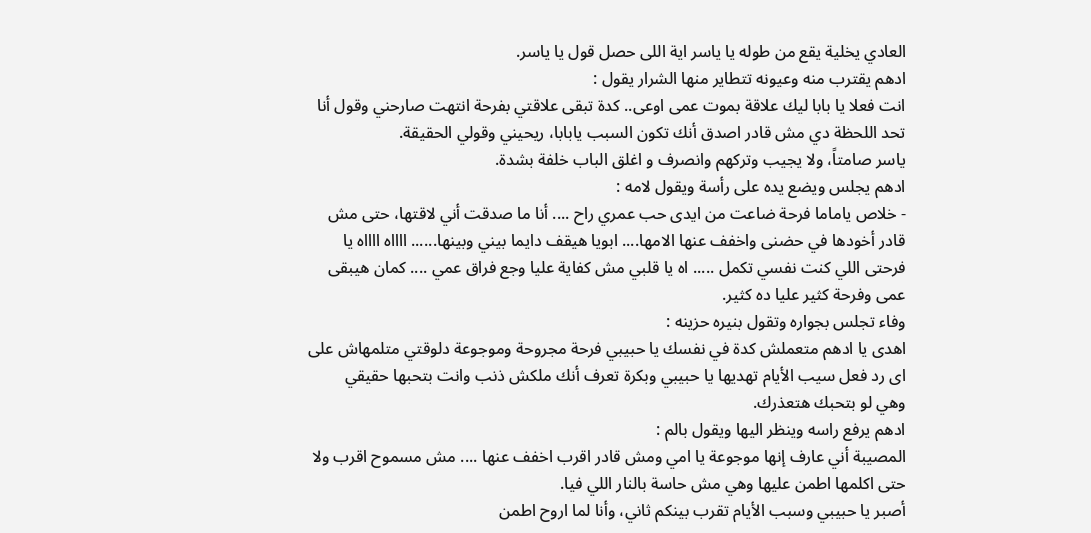العادي يخلية يقع من طوله يا ياسر اية اللى حصل قول يا ياسر.
ادهم يقترب منه وعيونه تتطاير منها الشرار يقول :
انت فعلا يا بابا ليك علاقة بموت عمى اوعى.. كدة تبقى علاقتي بفرحة انتهت صارحني وقول أنا تحد اللحظة دي مش قادر اصدق أنك تكون السبب يابابا، ريحيني وقولي الحقيقة.
ياسر صامتاً، ولا يجيب وتركهم وانصرف و اغلق الباب خلفة بشدة.
ادهم يجلس ويضع يده على رأسة ويقول لامه :
- خلاص ياماما فرحة ضاعت من ايدى حب عمري راح .... أنا ما صدقت أني لاقتها، حتى مش قادر أخودها في حضنى واخفف عنها الامها.... ابويا هيقف دايما بيني وبينها...... ااااه ااااه يا فرحتى اللي كنت نفسي تكمل ..... اه يا قلبي مش كفاية عليا وجع فراق عمي .... كمان هيبقى
عمى وفرحة كثير عليا ده كثير.
وفاء تجلس بجواره وتقول بنيره حزينه :
اهدی یا ادهم متعملش كدة في نفسك يا حبيبي فرحة مجروحة وموجوعة دلوقتي متلمهاش على اى رد فعل سيب الأيام تهديها يا حبيبي وبكرة تعرف أنك ملكش ذنب وانت بتحبها حقيقي
وهي لو بتحبك هتعذرك.
ادهم يرفع راسه وينظر اليها ويقول بالم :
المصيبة أني عارف إنها موجوعة يا امي ومش قادر اقرب اخفف عنها .... مش مسموح اقرب ولا حتى اكلمها اطمن عليها وهي مش حاسة بالنار اللي فيا.
أصبر يا حبيبي وسبب الأيام تقرب بينكم ثاني، وأنا لما اروح اطمن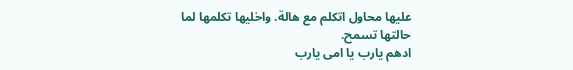عليها محاول اتكلم مع هالة. واخليها تكلمها لما حالتها تسمح.
ادهم یارب یا امی یارب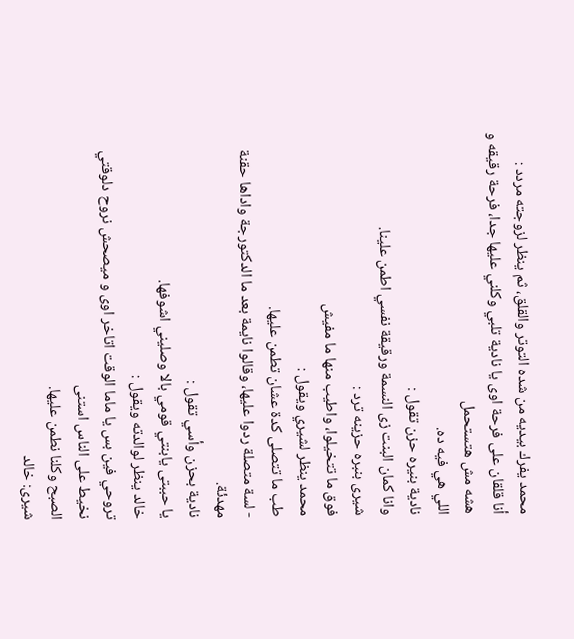محمد يفرك بيديه من شده التوتر والقلق، ثم ينظر لزوجته مردد :
أنا قلقان على فرحة اوى يا نادية تلبي وكلني عليها جدا، فرحة رقيقه و هشه مش هتستحمل
اللي هي فيه ده.
نادية بنيره حزن تقول :
وانا كمان البنت زى النسمة ورقيقة نفسي اطمن علينا.
شیری بنبره حزینه ترد :
فوق ما تتخيلوا، واطيب منها ما مفيش
محمد ينظر لشيري ويقول :
طب ما تتصلى كدة عشان تطمن عليها.
- لسة متصلة ردوا عليها، وقالوا نايمة بعد ما الدكتورجة واداها حقنة مهدئة.
نادية بحزن وأسي تقول :
يا حببتى يابنتي قومي بالا وصليني اشوفها.
خالد ينظر لوالدته ويقول :
تروحي فين بس يا ماما الوقت اتاخر اوى و ميصحش نروح دلوقتي نخيط على الناس استنى
الصبح وكلنا نطمن عليها.
شیری: خالد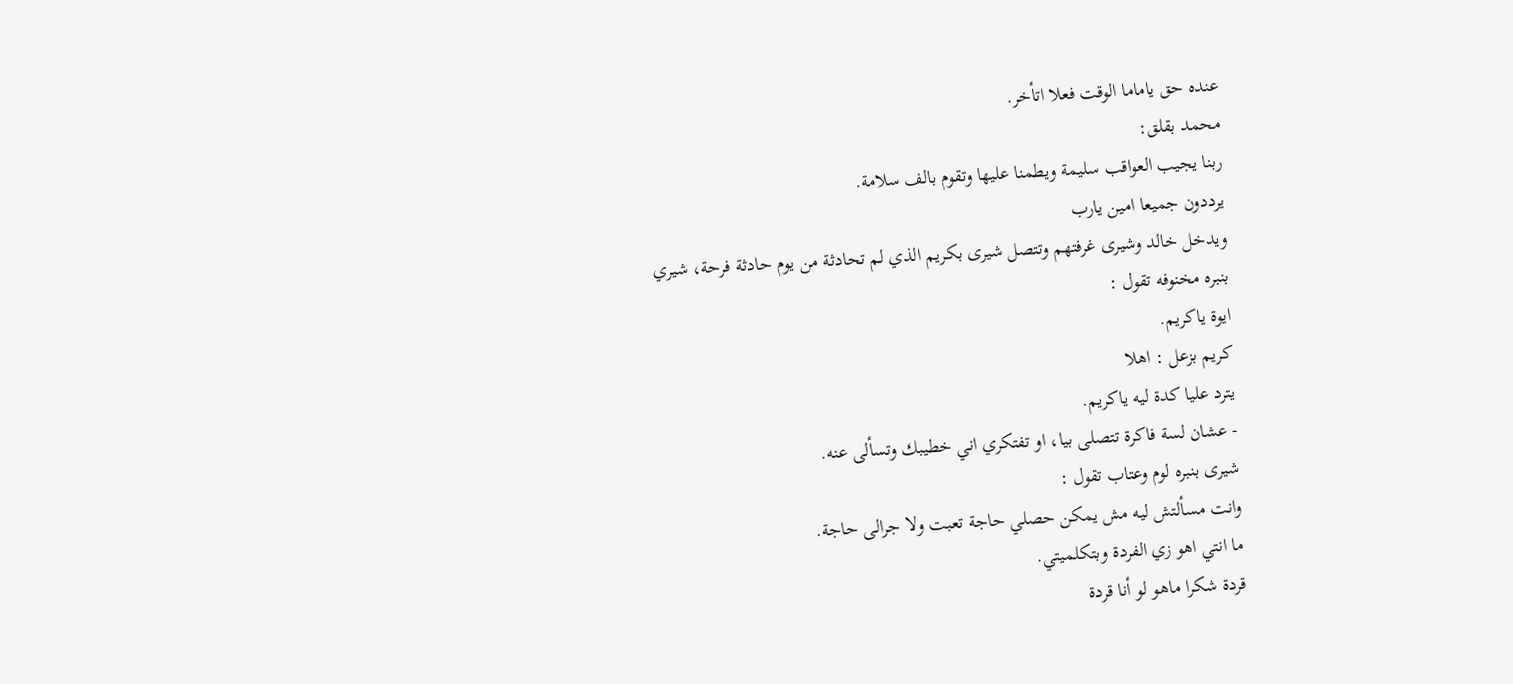عنده حق ياماما الوقت فعلا اتأخر.
محمد بقلق:
ربنا يجيب العواقب سليمة ويطمنا عليها وتقوم بالف سلامة.
يرددون جميعا امين يارب
ويدخل خالد وشيرى غرفتهم وتتصل شيرى بكريم الذي لم تحادثة من يوم حادثة فرحة، شيري
بنبره مخنوفه تقول :
ايوة ياكريم.
كريم بزعل : اهلا
يترد عليا كدة ليه ياكريم.
- عشان لسة فاكرة تتصلى بيا، او تفتكري اني خطيبك وتسألى عنه.
شیری بنبره لوم وعتاب تقول :
وانت مسألتش ليه مش يمكن حصلي حاجة تعبت ولا جرالى حاجة.
ما انتي اهو زي الفردة وبتكلميتي.
قردة شكرا ماهو لو أنا قردة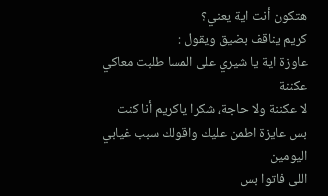هتكون أنت اية يعني؟
كريم يناقف بضيق ويقول :
عاوزة اية يا شيري على المسا طلبت معاكي عكننة
لا عكننة ولا حاجة، شكرا ياكريم أنا كنت بس عايزة اطمن عليك واقولك سبب غيابي اليومين
اللى فاتوا بس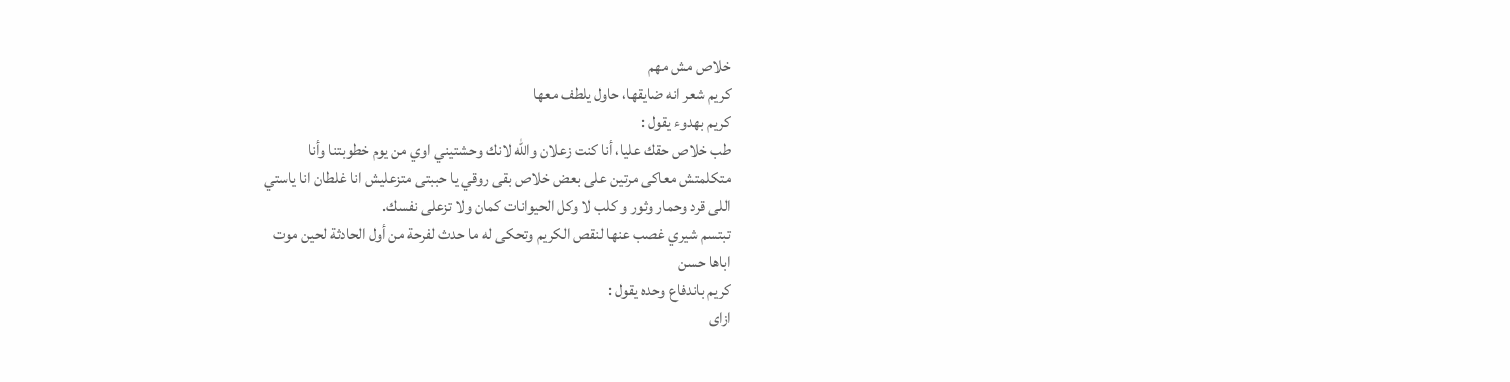خلاص مش مهم
كريم شعر انه ضايقها، حاول يلطف معها
كريم بهدوء يقول :
طب خلاص حقك عليا، أنا كنت زعلان والله لانك وحشتيني اوي من يوم خطوبتنا وأنا
متكلمتش معاكى مرتين على بعض خلاص بقى روقي يا حببتى متزعليش انا غلطان انا ياستي
اللى قرد وحمار وثور و كلب لا وكل الحيوانات كمان ولا تزعلى نفسك.
تبتسم شيري غصب عنها لنقص الكريم وتحكى له ما حدث لفرحة من أول الحادثة لحين موت
اباها حسن
كريم باندفاع وحده يقول :
ازای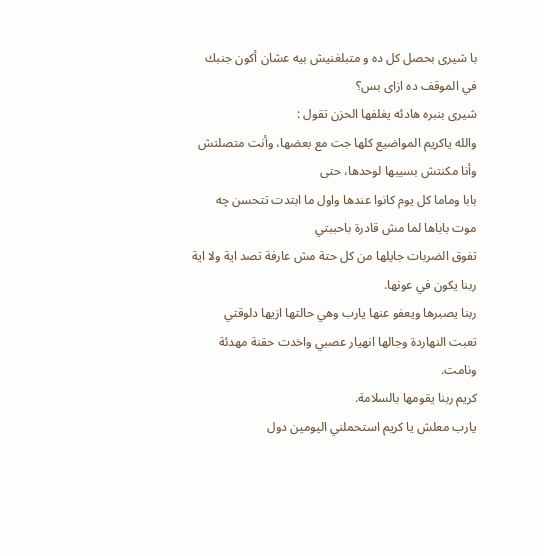با شیری بحصل كل ده و متبلغنيش بيه عشان أكون جنبك في الموقف ده ازای بس؟
شیری بنبره هادئه يغلفها الحزن تقول :
والله ياكريم المواضيع كلها جت مع بعضها، وأنت متصلتش وأنا مكنتش بسيبها لوحدها، حتى
بابا وماما كل يوم كانوا عندها واول ما ابتدت تتحسن چه موت باباها لما مش قادرة باحببتي
تفوق الضربات جايلها من كل حتة مش عارفة تصد اية ولا اية ربنا يكون في عونها.
ربنا يصبرها ويعفو عنها يارب وهي حالتها ازیها دلوقتي
تعبت النهاردة وجالها انهيار عصبي واخدت حقنة مهدئة ونامت.
كريم ربنا يقومها بالسلامة.
يارب معلش يا كريم استحملني اليومين دول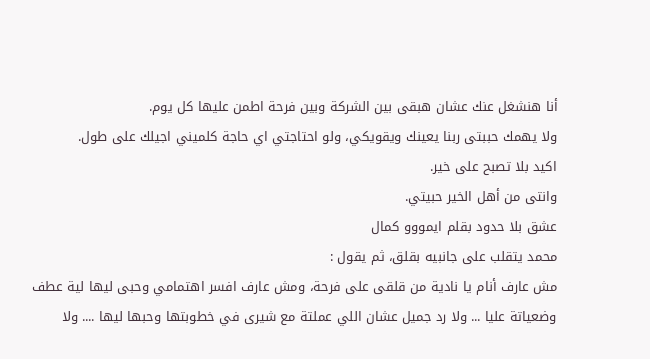أنا هنشغل عنك عشان هبقى بين الشركة وبين فرحة اطمن عليها كل يوم.
ولا يهمك حببتى ربنا يعينك ويقويكي، ولو احتاجتي اي حاجة كلميني اجيلك على طول.
اکید بلا تصبح على خير.
وانتى من أهل الخير حبيتي.
عشق بلا حدود بقلم ايمووو كمال
محمد يتقلب على جانبيه بقلق، ثم يقول :
مش عارف أنام يا نادية من قلقى على فرحة، ومش عارف افسر اهتمامي وحبى ليها لية عطف وضعياتة عليا ... ولا رد جميل عشان اللي عملتة مع شيرى في خطوبتها وحبها ليها .... ولا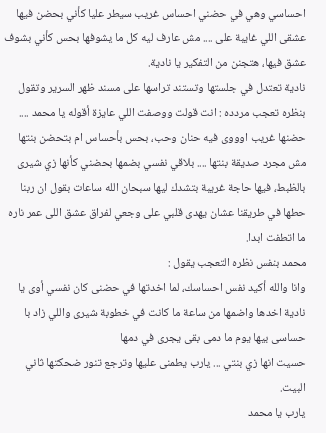احساسي وهي في حضني احساس غريب سيطر عليا كأني بحضن فيها عشقى اللي غايبة على .... مش عارف ليه كل ما يشوفها بحس كأني بشوف عشق فيها، هتجنن من التفكير يا نادية.
نادية تعتدل في جلستها وتستند تراسها على مسند ظهر السرير وتقول بنظره تعجب مردده : انت قولت ووصفت اللي عايزة أقوله يا محمد .... حضنها غريب اوووى فيه حنان وحب، بحس بأحساس ام بتحضن بنتها مش مجرد صديقة بنتها .... بلاقي نفسي بضمها بحضني كأنها زي شيرى بالظبط، فيها حاجة غريبة بتشدك ليها سبحان الله ساعات بقول ان ربنا حطها في طريقنا عشان يهدى قلبي على وجعي لفراق عشق اللى عمر ناره ما اتطفت ابدا.
محمد بنفس نظره التعجب يقول :
وانا والله أكيد نفس احساسك، لما اخدتها في حضنى كان نفسي أوى يا نادية اخدها واضمها من ساعة ما كانت في خطوبة شيرى واللي زاد با حساسی بيها يوم ما دمى بقى يجرى في دمها
حسيت انها زي بنتي ... يارب يطمنى عليها وترجع تنور ضحكتها ثاني البيت.
يارب يا محمد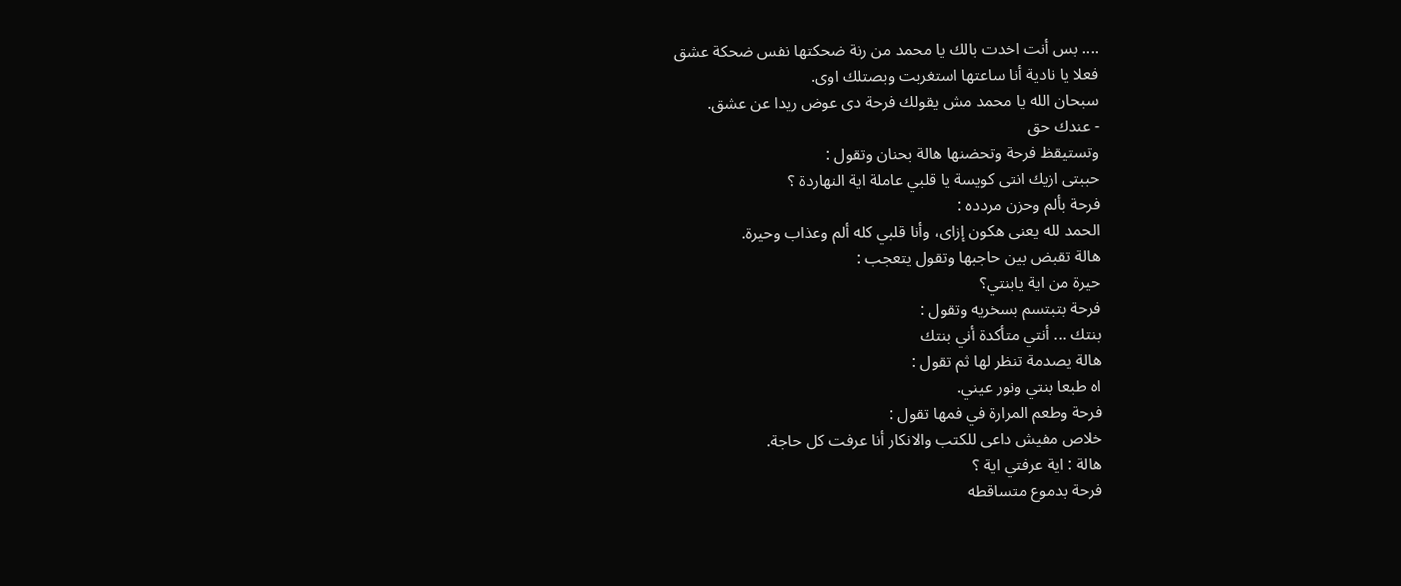.... بس أنت اخدت بالك يا محمد من رنة ضحكتها نفس ضحكة عشق
فعلا يا نادية أنا ساعتها استغربت وبصتلك اوى.
سبحان الله يا محمد مش يقولك فرحة دى عوض ريدا عن عشق.
- عندك حق
وتستيقظ فرحة وتحضنها هالة بحنان وتقول :
حببتى ازيك انتى كويسة يا قلبي عاملة اية النهاردة ؟
فرحة بألم وحزن مردده :
الحمد لله يعنى هكون إزاى، وأنا قلبي كله ألم وعذاب وحيرة.
هالة تقبض بين حاجبها وتقول يتعجب :
حيرة من اية يابنتي؟
فرحة بتبتسم بسخريه وتقول :
بنتك ... أنتي متأكدة أني بنتك
هالة يصدمة تنظر لها ثم تقول :
اه طبعا بنتي ونور عيني.
فرحة وطعم المرارة في فمها تقول :
خلاص مفيش داعى للكتب والانكار أنا عرفت كل حاجة.
هالة : اية عرفتي اية ؟
فرحة بدموع متساقطه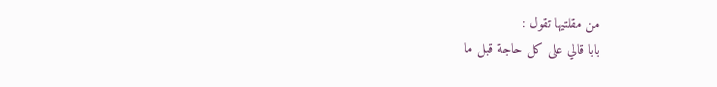من مقلتيها تقول :
بابا قالي على كل حاجة قبل ما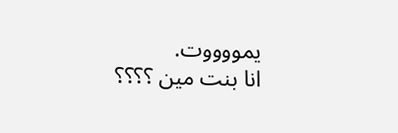يمووووت.
انا بنت مين ؟؟؟؟